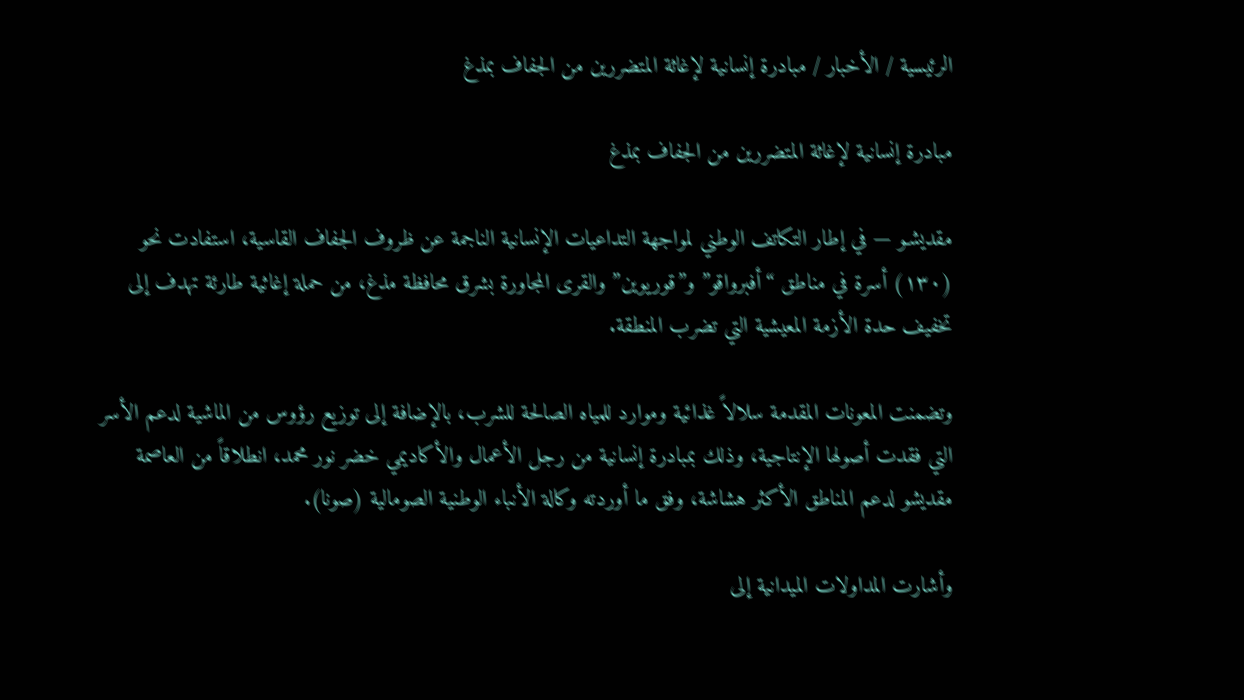الرئيسية / الأخبار / مبادرة إنسانية لإغاثة المتضررين من الجفاف بمذغ

مبادرة إنسانية لإغاثة المتضررين من الجفاف بمذغ

مقديشـو — في إطار التكاتف الوطني لمواجهة التداعيات الإنسانية الناجمة عن ظروف الجفاف القاسية، استفادت نحو (١٣٠) أسرة في مناطق “أفبرواقو” و”قوريوين” والقرى المجاورة بشرق محافظة مذغ، من حملة إغاثية طارئة تهدف إلى تخفيف حدة الأزمة المعيشية التي تضرب المنطقة.

وتضمنت المعونات المقدمة سلالاً غذائية وموارد للمياه الصالحة للشرب، بالإضافة إلى توزيع رؤوس من الماشية لدعم الأسر التي فقدت أصولها الإنتاجية، وذلك بمبادرة إنسانية من رجل الأعمال والأكاديمي خضر نور محمد، انطلاقاً من العاصمة مقديشو لدعم المناطق الأكثر هشاشة، وفق ما أوردته وكالة الأنباء الوطنية الصومالية (صونا).

وأشارت المداولات الميدانية إلى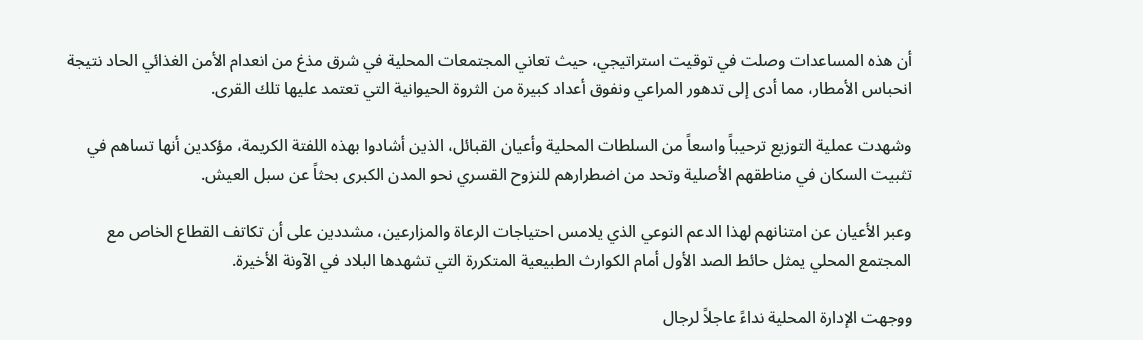أن هذه المساعدات وصلت في توقيت استراتيجي، حيث تعاني المجتمعات المحلية في شرق مذغ من انعدام الأمن الغذائي الحاد نتيجة انحباس الأمطار، مما أدى إلى تدهور المراعي ونفوق أعداد كبيرة من الثروة الحيوانية التي تعتمد عليها تلك القرى.

وشهدت عملية التوزيع ترحيباً واسعاً من السلطات المحلية وأعيان القبائل، الذين أشادوا بهذه اللفتة الكريمة، مؤكدين أنها تساهم في تثبيت السكان في مناطقهم الأصلية وتحد من اضطرارهم للنزوح القسري نحو المدن الكبرى بحثاً عن سبل العيش.

وعبر الأعيان عن امتنانهم لهذا الدعم النوعي الذي يلامس احتياجات الرعاة والمزارعين، مشددين على أن تكاتف القطاع الخاص مع المجتمع المحلي يمثل حائط الصد الأول أمام الكوارث الطبيعية المتكررة التي تشهدها البلاد في الآونة الأخيرة.

ووجهت الإدارة المحلية نداءً عاجلاً لرجال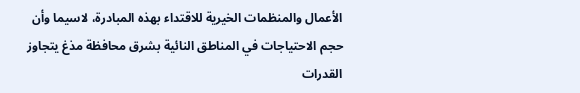الأعمال والمنظمات الخيرية للاقتداء بهذه المبادرة، لاسيما وأن حجم الاحتياجات في المناطق النائية بشرق محافظة مذغ يتجاوز القدرات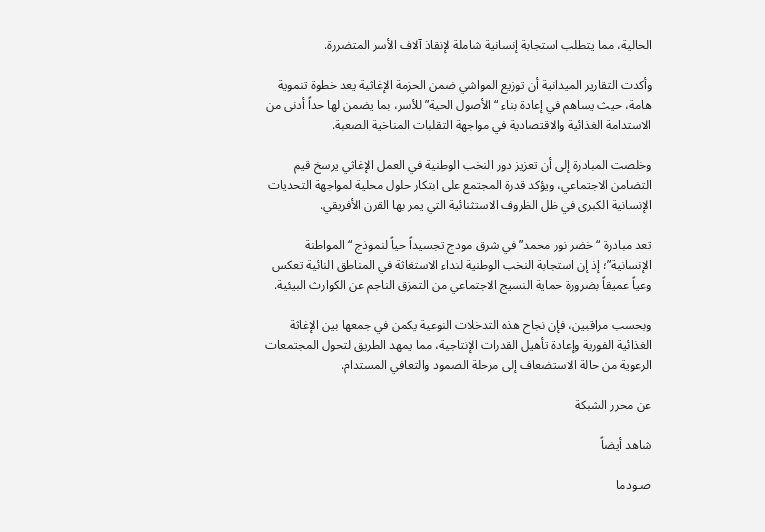الحالية، مما يتطلب استجابة إنسانية شاملة لإنقاذ آلاف الأسر المتضررة.

وأكدت التقارير الميدانية أن توزيع المواشي ضمن الحزمة الإغاثية يعد خطوة تنموية هامة، حيث يساهم في إعادة بناء “الأصول الحية” للأسر، بما يضمن لها حداً أدنى من الاستدامة الغذائية والاقتصادية في مواجهة التقلبات المناخية الصعبة.

وخلصت المبادرة إلى أن تعزيز دور النخب الوطنية في العمل الإغاثي يرسخ قيم التضامن الاجتماعي، ويؤكد قدرة المجتمع على ابتكار حلول محلية لمواجهة التحديات الإنسانية الكبرى في ظل الظروف الاستثنائية التي يمر بها القرن الأفريقي.

تعد مبادرة “خضر نور محمد” في شرق مودج تجسيداً حياً لنموذج “المواطنة الإنسانية”؛ إذ إن استجابة النخب الوطنية لنداء الاستغاثة في المناطق النائية تعكس وعياً عميقاً بضرورة حماية النسيج الاجتماعي من التمزق الناجم عن الكوارث البيئية.

وبحسب مراقبين، فإن نجاح هذه التدخلات النوعية يكمن في جمعها بين الإغاثة الغذائية الفورية وإعادة تأهيل القدرات الإنتاجية، مما يمهد الطريق لتحول المجتمعات الرعوية من حالة الاستضعاف إلى مرحلة الصمود والتعافي المستدام.

عن محرر الشبكة

شاهد أيضاً

صـودما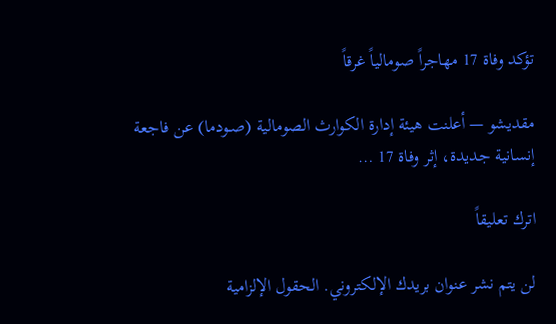تؤكد وفاة 17 مهاجراً صومالياً غرقاً

مقديشو — أعلنت هيئة إدارة الكوارث الصومالية (صـودما) عن فاجعة إنسانية جديدة، إثر وفاة 17 …

اترك تعليقاً

لن يتم نشر عنوان بريدك الإلكتروني. الحقول الإلزامية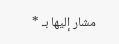مشار إليها بـ *